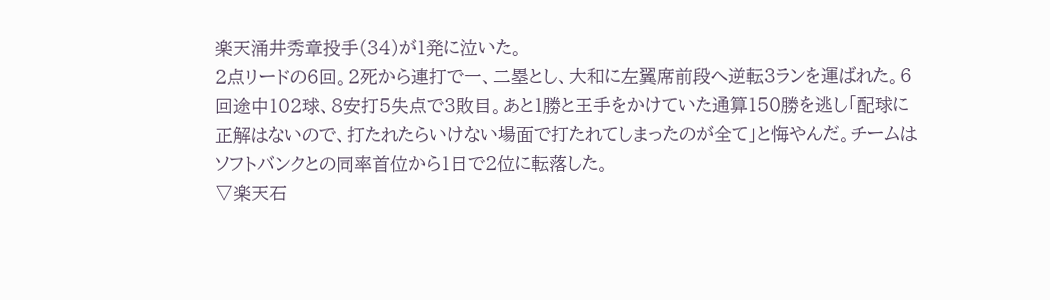楽天涌井秀章投手(34)が1発に泣いた。
2点リードの6回。2死から連打で一、二塁とし、大和に左翼席前段へ逆転3ランを運ばれた。6回途中102球、8安打5失点で3敗目。あと1勝と王手をかけていた通算150勝を逃し「配球に正解はないので、打たれたらいけない場面で打たれてしまったのが全て」と悔やんだ。チームはソフトバンクとの同率首位から1日で2位に転落した。
▽楽天石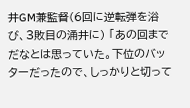井GM兼監督(6回に逆転弾を浴び、3敗目の涌井に) 「あの回までだなとは思っていた。下位のバッターだったので、しっかりと切って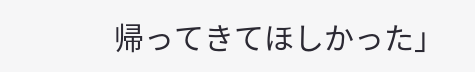帰ってきてほしかった」